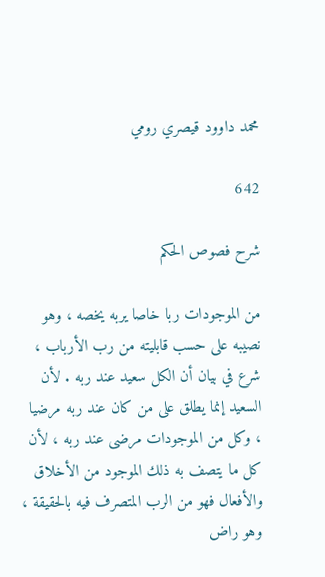محمد داوود قيصري رومي

642

شرح فصوص الحكم

من الموجودات ربا خاصا يربه يخصه ، وهو نصيبه على حسب قابليته من رب الأرباب ، شرع في بيان أن الكل سعيد عند ربه . لأن السعيد إنما يطلق على من كان عند ربه مرضيا ، وكل من الموجودات مرضى عند ربه ، لأن كل ما يتصف به ذلك الموجود من الأخلاق والأفعال فهو من الرب المتصرف فيه بالحقيقة ، وهو راض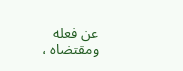عن فعله ومقتضاه ،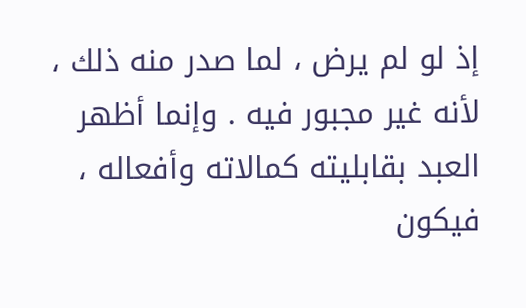إذ لو لم يرض ، لما صدر منه ذلك ، لأنه غير مجبور فيه . وإنما أظهر العبد بقابليته كمالاته وأفعاله ، فيكون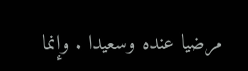مرضيا عنده وسعيدا . وإنما